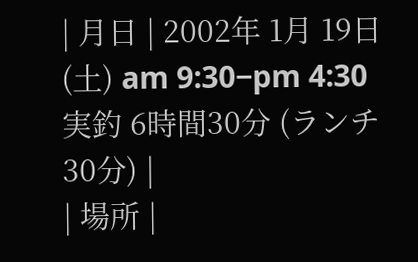| 月日 | 2002年 1月 19日(土) am 9:30−pm 4:30 実釣 6時間30分 (ランチ30分) |
| 場所 |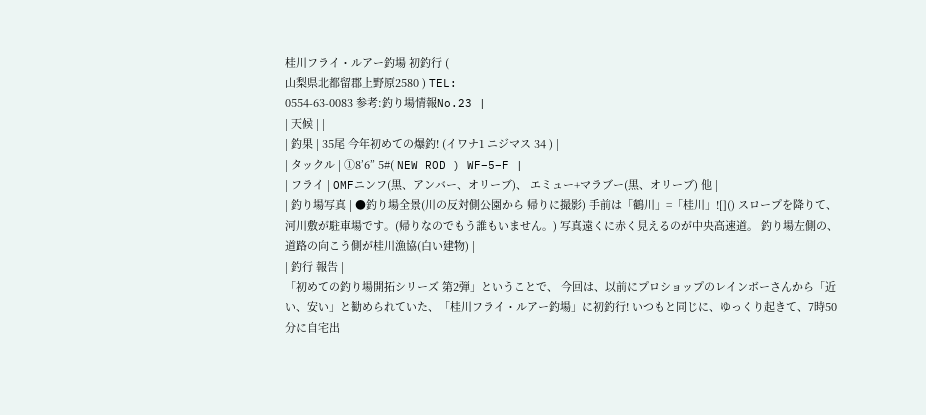桂川フライ・ルアー釣場 初釣行 (
山梨県北都留郡上野原2580 ) TEL:
0554-63-0083 参考:釣り場情報No.23 |
| 天候 | |
| 釣果 | 35尾 今年初めての爆釣! (イワナ1 ニジマス 34 ) |
| タックル | ①8’6” 5#( NEW ROD ) WF−5−F |
| フライ | OMFニンフ(黒、アンバー、オリーブ)、 エミュー+マラブー(黒、オリーブ) 他 |
| 釣り場写真 | ●釣り場全景(川の反対側公園から 帰りに撮影) 手前は「鶴川」=「桂川」![]() スロープを降りて、河川敷が駐車場です。(帰りなのでもう誰もいません。) 写真遠くに赤く見えるのが中央高速道。 釣り場左側の、道路の向こう側が桂川漁協(白い建物) |
| 釣行 報告 |
「初めての釣り場開拓シリーズ 第2弾」ということで、 今回は、以前にプロショップのレインボーさんから「近い、安い」と勧められていた、「桂川フライ・ルアー釣場」に初釣行! いつもと同じに、ゆっくり起きて、7時50分に自宅出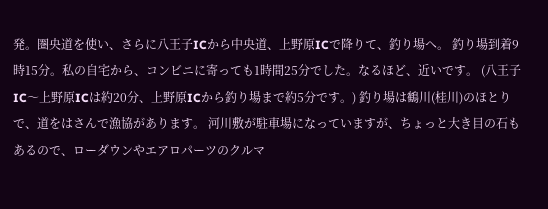発。圏央道を使い、さらに八王子ICから中央道、上野原ICで降りて、釣り場へ。 釣り場到着9時15分。私の自宅から、コンビニに寄っても1時間25分でした。なるほど、近いです。 (八王子IC〜上野原ICは約20分、上野原ICから釣り場まで約5分です。) 釣り場は鶴川(桂川)のほとりで、道をはさんで漁協があります。 河川敷が駐車場になっていますが、ちょっと大き目の石もあるので、ローダウンやエアロパーツのクルマ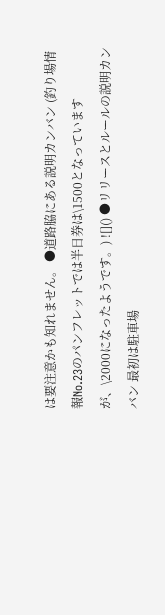は要注意かも知れません。 ●道路脇にある説明カンバン (釣り場情報No.23のパンフレットでは半日券は\1500となっていますが、\2000になったようです。) ![]() ●リリースとルールの説明カンバン 最初は駐車場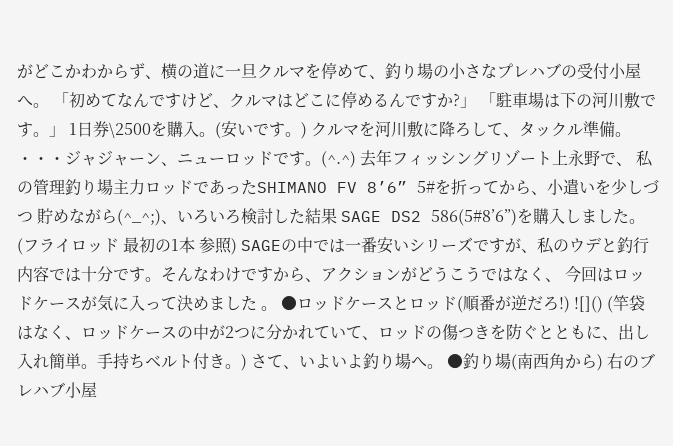がどこかわからず、横の道に一旦クルマを停めて、釣り場の小さなプレハブの受付小屋へ。 「初めてなんですけど、クルマはどこに停めるんですか?」 「駐車場は下の河川敷です。」 1日券\2500を購入。(安いです。) クルマを河川敷に降ろして、タックル準備。 ・・・ジャジャーン、ニューロッドです。(^.^) 去年フィッシングリゾート上永野で、 私の管理釣り場主力ロッドであったSHIMANO FV 8’6” 5#を折ってから、小遣いを少しづつ 貯めながら(^_^;)、いろいろ検討した結果 SAGE DS2 586(5#8’6”)を購入しました。(フライロッド 最初の1本 参照) SAGEの中では一番安いシリーズですが、私のウデと釣行内容では十分です。そんなわけですから、アクションがどうこうではなく、 今回はロッドケースが気に入って決めました 。 ●ロッドケースとロッド(順番が逆だろ!) ![]() (竿袋はなく、ロッドケースの中が2つに分かれていて、ロッドの傷つきを防ぐとともに、出し入れ簡単。手持ちベルト付き。) さて、いよいよ釣り場へ。 ●釣り場(南西角から) 右のブレハブ小屋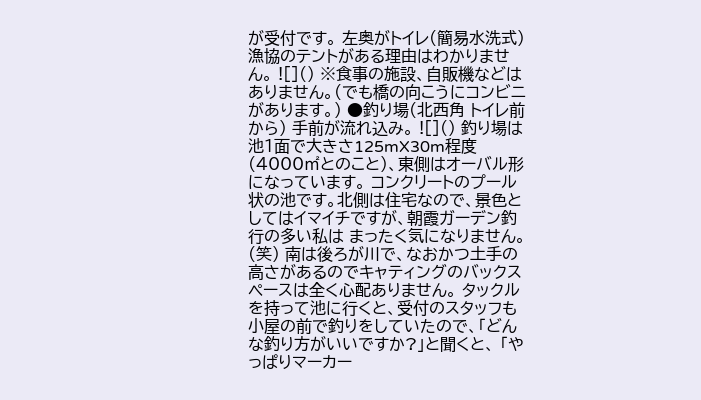が受付です。 左奥がトイレ(簡易水洗式) 漁協のテントがある理由はわかりません。 ![]() ※食事の施設、自販機などはありません。(でも橋の向こうにコンビニがあります。) ●釣り場(北西角 トイレ前から) 手前が流れ込み。 ![]() 釣り場は池1面で大きさ125mX30m程度(4000㎡とのこと)、東側はオーバル形になっています。 コンクリートのプール状の池です。北側は住宅なので、景色としてはイマイチですが、朝霞ガーデン釣行の多い私は まったく気になりません。(笑) 南は後ろが川で、なおかつ土手の高さがあるのでキャティングのバックスペースは全く心配ありません。 タックルを持って池に行くと、受付のスタッフも小屋の前で釣りをしていたので、「どんな釣り方がいいですか?」と聞くと、 「やっぱりマーカー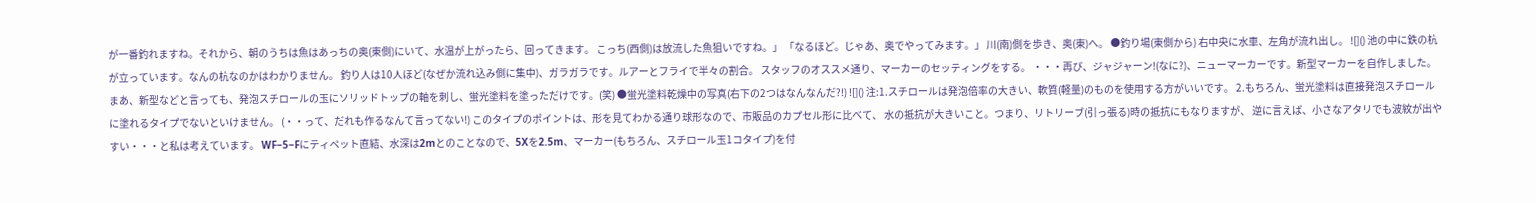が一番釣れますね。それから、朝のうちは魚はあっちの奥(東側)にいて、水温が上がったら、回ってきます。 こっち(西側)は放流した魚狙いですね。」 「なるほど。じゃあ、奥でやってみます。」 川(南)側を歩き、奥(東)へ。 ●釣り場(東側から) 右中央に水車、左角が流れ出し。 ![]() 池の中に鉄の杭が立っています。なんの杭なのかはわかりません。 釣り人は10人ほど(なぜか流れ込み側に集中)、ガラガラです。ルアーとフライで半々の割合。 スタッフのオススメ通り、マーカーのセッティングをする。 ・・・再び、ジャジャーン!(なに?)、ニューマーカーです。新型マーカーを自作しました。 まあ、新型などと言っても、発泡スチロールの玉にソリッドトップの軸を刺し、蛍光塗料を塗っただけです。(笑) ●蛍光塗料乾燥中の写真(右下の2つはなんなんだ?!) ![]() 注:1.スチロールは発泡倍率の大きい、軟質(軽量)のものを使用する方がいいです。 2.もちろん、蛍光塗料は直接発泡スチロールに塗れるタイプでないといけません。 (・・って、だれも作るなんて言ってない!) このタイプのポイントは、形を見てわかる通り球形なので、市販品のカプセル形に比べて、 水の抵抗が大きいこと。つまり、リトリーブ(引っ張る)時の抵抗にもなりますが、 逆に言えば、小さなアタリでも波紋が出やすい・・・と私は考えています。 WF−5−Fにティペット直結、水深は2mとのことなので、5Xを2.5m、マーカー(もちろん、スチロール玉1コタイプ)を付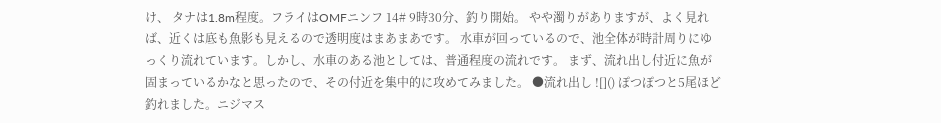け、 タナは1.8m程度。フライはOMFニンフ 14# 9時30分、釣り開始。 やや濁りがありますが、よく見れば、近くは底も魚影も見えるので透明度はまあまあです。 水車が回っているので、池全体が時計周りにゆっくり流れています。しかし、水車のある池としては、普通程度の流れです。 まず、流れ出し付近に魚が固まっているかなと思ったので、その付近を集中的に攻めてみました。 ●流れ出し ![]() ぽつぽつと5尾ほど釣れました。ニジマス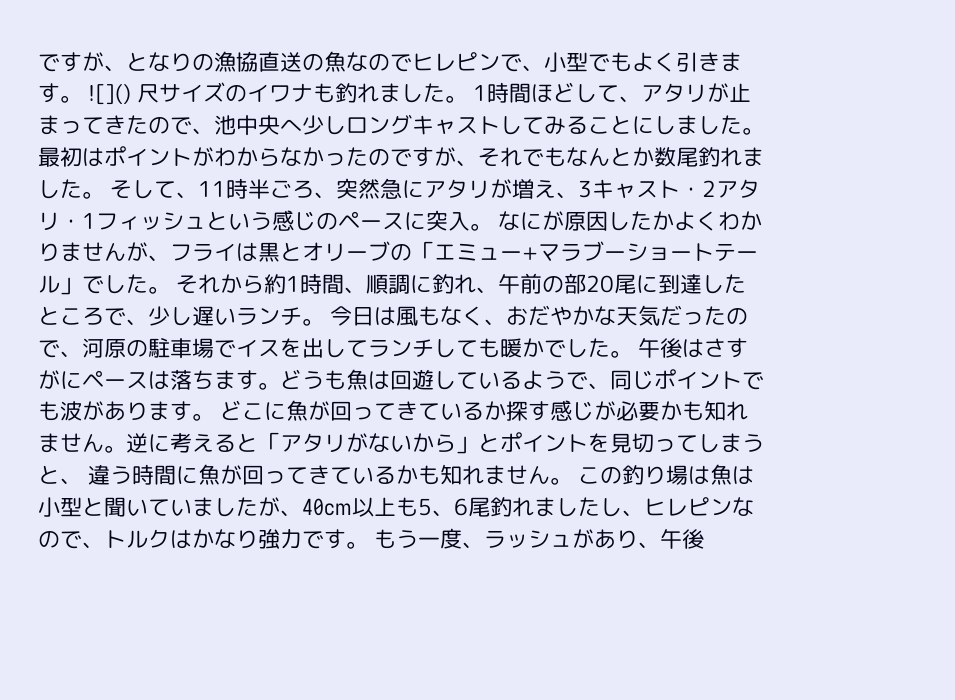ですが、となりの漁協直送の魚なのでヒレピンで、小型でもよく引きます。 ![]() 尺サイズのイワナも釣れました。 1時間ほどして、アタリが止まってきたので、池中央へ少しロングキャストしてみることにしました。 最初はポイントがわからなかったのですが、それでもなんとか数尾釣れました。 そして、11時半ごろ、突然急にアタリが増え、3キャスト・2アタリ・1フィッシュという感じのペースに突入。 なにが原因したかよくわかりませんが、フライは黒とオリーブの「エミュー+マラブーショートテール」でした。 それから約1時間、順調に釣れ、午前の部20尾に到達したところで、少し遅いランチ。 今日は風もなく、おだやかな天気だったので、河原の駐車場でイスを出してランチしても暖かでした。 午後はさすがにペースは落ちます。どうも魚は回遊しているようで、同じポイントでも波があります。 どこに魚が回ってきているか探す感じが必要かも知れません。逆に考えると「アタリがないから」とポイントを見切ってしまうと、 違う時間に魚が回ってきているかも知れません。 この釣り場は魚は小型と聞いていましたが、40cm以上も5、6尾釣れましたし、ヒレピンなので、トルクはかなり強力です。 もう一度、ラッシュがあり、午後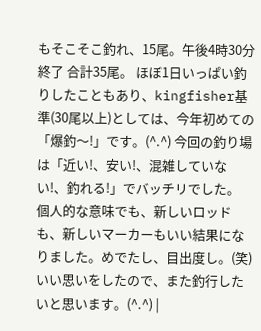もそこそこ釣れ、15尾。午後4時30分終了 合計35尾。 ほぼ1日いっぱい釣りしたこともあり、kingfisher基準(30尾以上)としては、今年初めての「爆釣〜!」です。(^.^) 今回の釣り場は「近い!、安い!、混雑していない!、釣れる!」でバッチリでした。 個人的な意味でも、新しいロッドも、新しいマーカーもいい結果になりました。めでたし、目出度し。(笑) いい思いをしたので、また釣行したいと思います。(^.^) |